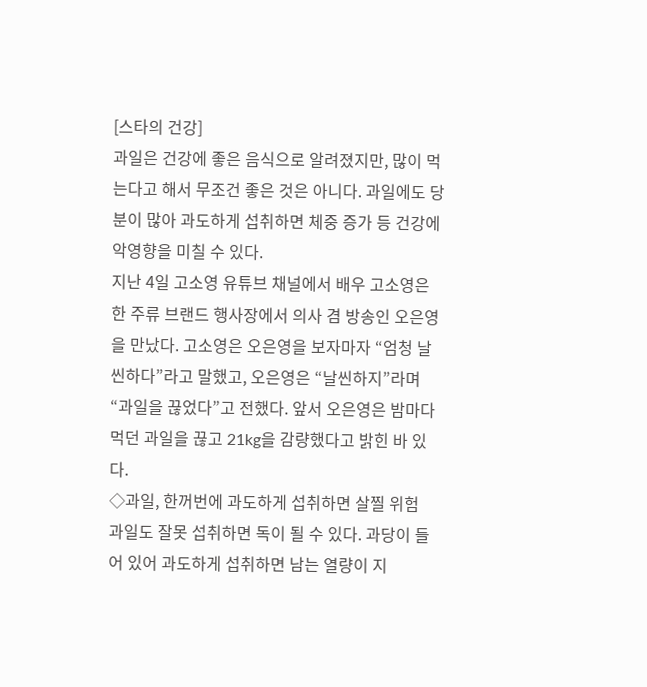[스타의 건강]
과일은 건강에 좋은 음식으로 알려졌지만, 많이 먹는다고 해서 무조건 좋은 것은 아니다. 과일에도 당분이 많아 과도하게 섭취하면 체중 증가 등 건강에 악영향을 미칠 수 있다.
지난 4일 고소영 유튜브 채널에서 배우 고소영은 한 주류 브랜드 행사장에서 의사 겸 방송인 오은영을 만났다. 고소영은 오은영을 보자마자 “엄청 날씬하다”라고 말했고, 오은영은 “날씬하지”라며 “과일을 끊었다”고 전했다. 앞서 오은영은 밤마다 먹던 과일을 끊고 21kg을 감량했다고 밝힌 바 있다.
◇과일, 한꺼번에 과도하게 섭취하면 살찔 위험
과일도 잘못 섭취하면 독이 될 수 있다. 과당이 들어 있어 과도하게 섭취하면 남는 열량이 지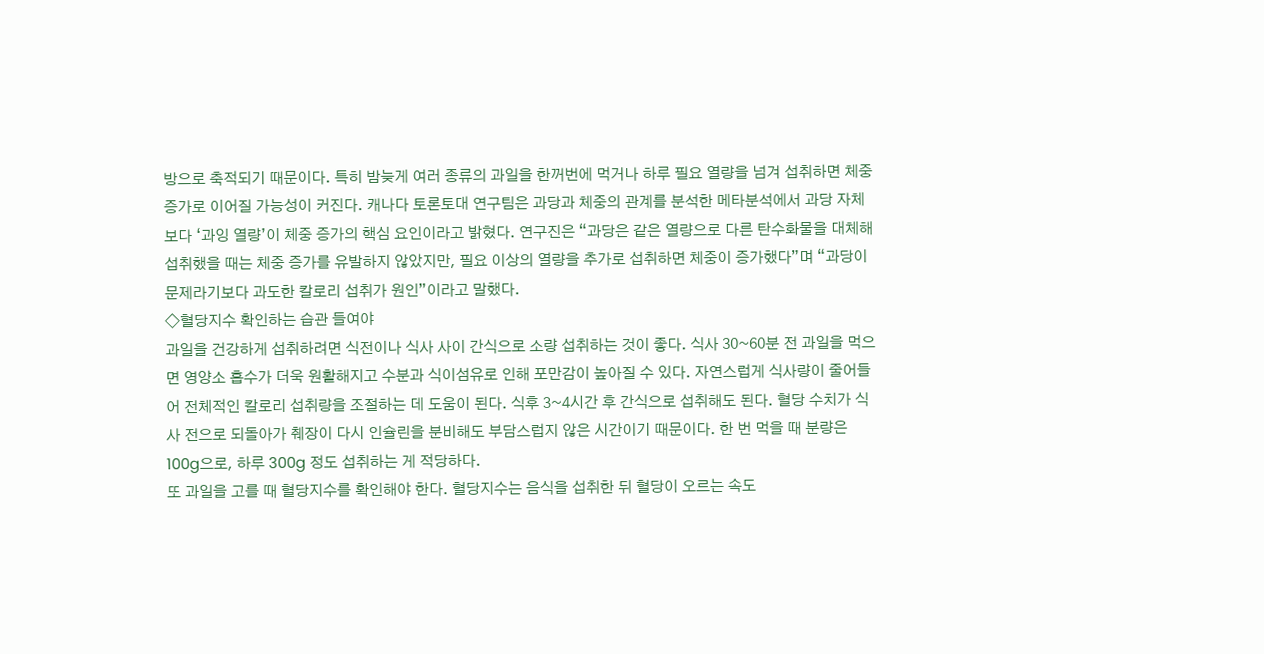방으로 축적되기 때문이다. 특히 밤늦게 여러 종류의 과일을 한꺼번에 먹거나 하루 필요 열량을 넘겨 섭취하면 체중 증가로 이어질 가능성이 커진다. 캐나다 토론토대 연구팀은 과당과 체중의 관계를 분석한 메타분석에서 과당 자체보다 ‘과잉 열량’이 체중 증가의 핵심 요인이라고 밝혔다. 연구진은 “과당은 같은 열량으로 다른 탄수화물을 대체해 섭취했을 때는 체중 증가를 유발하지 않았지만, 필요 이상의 열량을 추가로 섭취하면 체중이 증가했다”며 “과당이 문제라기보다 과도한 칼로리 섭취가 원인”이라고 말했다.
◇혈당지수 확인하는 습관 들여야
과일을 건강하게 섭취하려면 식전이나 식사 사이 간식으로 소량 섭취하는 것이 좋다. 식사 30~60분 전 과일을 먹으면 영양소 흡수가 더욱 원활해지고 수분과 식이섬유로 인해 포만감이 높아질 수 있다. 자연스럽게 식사량이 줄어들어 전체적인 칼로리 섭취량을 조절하는 데 도움이 된다. 식후 3~4시간 후 간식으로 섭취해도 된다. 혈당 수치가 식사 전으로 되돌아가 췌장이 다시 인슐린을 분비해도 부담스럽지 않은 시간이기 때문이다. 한 번 먹을 때 분량은 100g으로, 하루 300g 정도 섭취하는 게 적당하다.
또 과일을 고를 때 혈당지수를 확인해야 한다. 혈당지수는 음식을 섭취한 뒤 혈당이 오르는 속도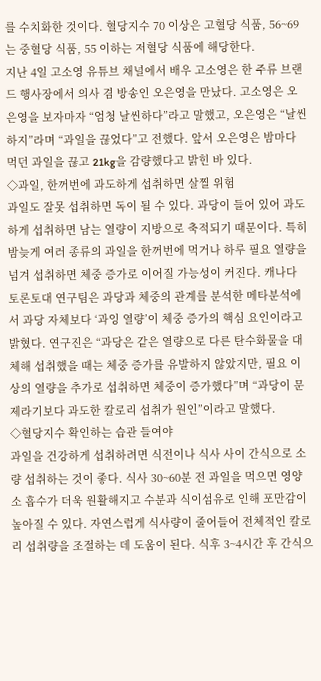를 수치화한 것이다. 혈당지수 70 이상은 고혈당 식품, 56~69는 중혈당 식품, 55 이하는 저혈당 식품에 해당한다.
지난 4일 고소영 유튜브 채널에서 배우 고소영은 한 주류 브랜드 행사장에서 의사 겸 방송인 오은영을 만났다. 고소영은 오은영을 보자마자 “엄청 날씬하다”라고 말했고, 오은영은 “날씬하지”라며 “과일을 끊었다”고 전했다. 앞서 오은영은 밤마다 먹던 과일을 끊고 21kg을 감량했다고 밝힌 바 있다.
◇과일, 한꺼번에 과도하게 섭취하면 살찔 위험
과일도 잘못 섭취하면 독이 될 수 있다. 과당이 들어 있어 과도하게 섭취하면 남는 열량이 지방으로 축적되기 때문이다. 특히 밤늦게 여러 종류의 과일을 한꺼번에 먹거나 하루 필요 열량을 넘겨 섭취하면 체중 증가로 이어질 가능성이 커진다. 캐나다 토론토대 연구팀은 과당과 체중의 관계를 분석한 메타분석에서 과당 자체보다 ‘과잉 열량’이 체중 증가의 핵심 요인이라고 밝혔다. 연구진은 “과당은 같은 열량으로 다른 탄수화물을 대체해 섭취했을 때는 체중 증가를 유발하지 않았지만, 필요 이상의 열량을 추가로 섭취하면 체중이 증가했다”며 “과당이 문제라기보다 과도한 칼로리 섭취가 원인”이라고 말했다.
◇혈당지수 확인하는 습관 들여야
과일을 건강하게 섭취하려면 식전이나 식사 사이 간식으로 소량 섭취하는 것이 좋다. 식사 30~60분 전 과일을 먹으면 영양소 흡수가 더욱 원활해지고 수분과 식이섬유로 인해 포만감이 높아질 수 있다. 자연스럽게 식사량이 줄어들어 전체적인 칼로리 섭취량을 조절하는 데 도움이 된다. 식후 3~4시간 후 간식으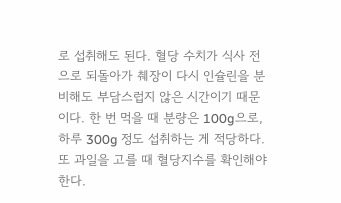로 섭취해도 된다. 혈당 수치가 식사 전으로 되돌아가 췌장이 다시 인슐린을 분비해도 부담스럽지 않은 시간이기 때문이다. 한 번 먹을 때 분량은 100g으로, 하루 300g 정도 섭취하는 게 적당하다.
또 과일을 고를 때 혈당지수를 확인해야 한다.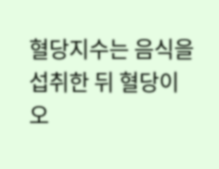혈당지수는 음식을 섭취한 뒤 혈당이 오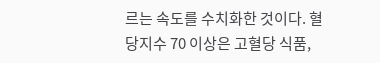르는 속도를 수치화한 것이다. 혈당지수 70 이상은 고혈당 식품,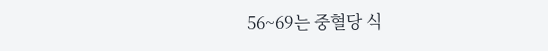56~69는 중혈당 식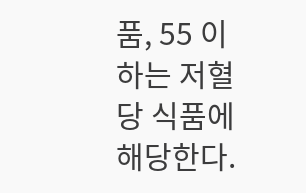품, 55 이하는 저혈당 식품에 해당한다.